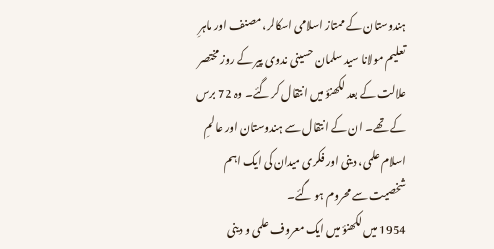ہندوستان کے ممتاز اسلامی اسکالر، مصنف اور ماہرِ تعلیم مولانا سید سلمان حسینی ندوی پیر کے روز مختصر علالت کے بعد لکھنؤ میں انتقال کر گئے۔ وہ 72 برس کے تھے۔ ان کے انتقال سے ہندوستان اور عالمِ اسلام علمی، دینی اور فکری میدان کی ایک اہم شخصیت سے محروم ہو گئے۔
1954 میں لکھنؤ میں ایک معروف علمی و دینی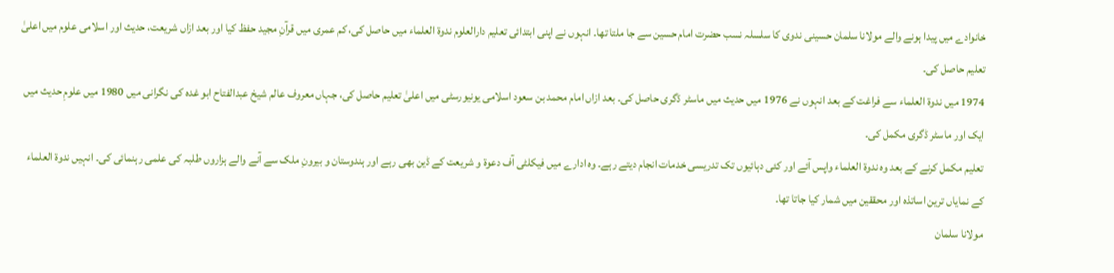خانوادے میں پیدا ہونے والے مولانا سلمان حسینی ندوی کا سلسلہ نسب حضرت امام حسین سے جا ملتا تھا۔ انہوں نے اپنی ابتدائی تعلیم دارالعلوم ندوۃ العلماء میں حاصل کی، کم عمری میں قرآنِ مجید حفظ کیا اور بعد ازاں شریعت، حدیث اور اسلامی علوم میں اعلیٰ تعلیم حاصل کی۔
1974 میں ندوۃ العلماء سے فراغت کے بعد انہوں نے 1976 میں حدیث میں ماسٹر ڈگری حاصل کی۔ بعد ازاں امام محمد بن سعود اسلامی یونیورسٹی میں اعلیٰ تعلیم حاصل کی، جہاں معروف عالم شیخ عبدالفتاح ابو غدہ کی نگرانی میں 1980 میں علومِ حدیث میں ایک اور ماسٹر ڈگری مکمل کی۔
تعلیم مکمل کرنے کے بعد وہ ندوۃ العلماء واپس آئے اور کئی دہائیوں تک تدریسی خدمات انجام دیتے رہے۔ وہ ادارے میں فیکلٹی آف دعوۃ و شریعت کے ڈین بھی رہے اور ہندوستان و بیرونِ ملک سے آنے والے ہزاروں طلبہ کی علمی رہنمائی کی۔ انہیں ندوۃ العلماء کے نمایاں ترین اساتذہ اور محققین میں شمار کیا جاتا تھا۔
مولانا سلمان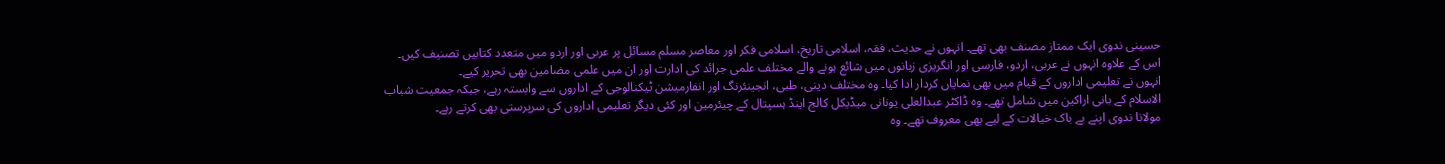حسینی ندوی ایک ممتاز مصنف بھی تھے۔ انہوں نے حدیث، فقہ، اسلامی تاریخ، اسلامی فکر اور معاصر مسلم مسائل پر عربی اور اردو میں متعدد کتابیں تصنیف کیں۔ اس کے علاوہ انہوں نے عربی، اردو، فارسی اور انگریزی زبانوں میں شائع ہونے والے مختلف علمی جرائد کی ادارت اور ان میں علمی مضامین بھی تحریر کیے۔
انہوں نے تعلیمی اداروں کے قیام میں بھی نمایاں کردار ادا کیا۔ وہ مختلف دینی، طبی، انجینئرنگ اور انفارمیشن ٹیکنالوجی کے اداروں سے وابستہ رہے، جبکہ جمعیت شباب الاسلام کے بانی اراکین میں شامل تھے۔ وہ ڈاکٹر عبدالعلی یونانی میڈیکل کالج اینڈ ہسپتال کے چیئرمین اور کئی دیگر تعلیمی اداروں کی سرپرستی بھی کرتے رہے۔
مولانا ندوی اپنے بے باک خیالات کے لیے بھی معروف تھے۔ وہ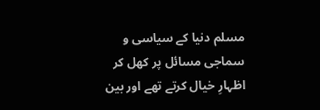مسلم دنیا کے سیاسی و سماجی مسائل پر کھل کر اظہارِ خیال کرتے تھے اور بین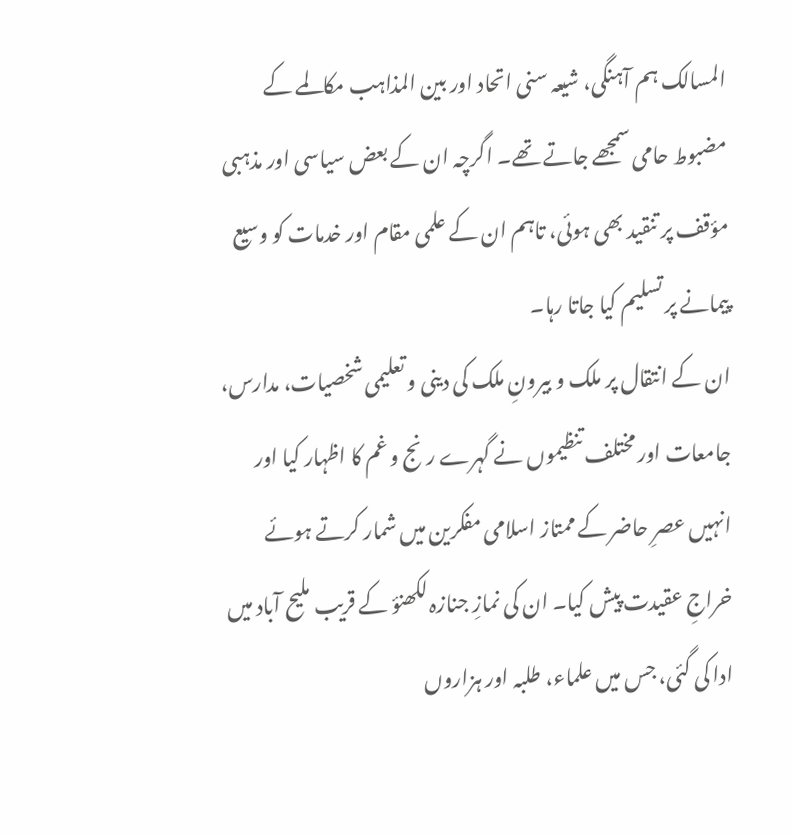المسالک ہم آہنگی، شیعہ سنی اتحاد اور بین المذاہب مکالمے کے مضبوط حامی سمجھے جاتے تھے۔ اگرچہ ان کے بعض سیاسی اور مذہبی مؤقف پر تنقید بھی ہوئی، تاہم ان کے علمی مقام اور خدمات کو وسیع پیمانے پر تسلیم کیا جاتا رہا۔
ان کے انتقال پر ملک و بیرونِ ملک کی دینی و تعلیمی شخصیات، مدارس، جامعات اور مختلف تنظیموں نے گہرے رنج و غم کا اظہار کیا اور انہیں عصرِ حاضر کے ممتاز اسلامی مفکرین میں شمار کرتے ہوئے خراجِ عقیدت پیش کیا۔ ان کی نمازِ جنازہ لکھنؤ کے قریب ملیح آباد میں ادا کی گئی، جس میں علماء، طلبہ اور ہزاروں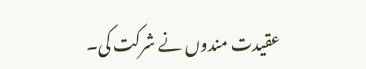عقیدت مندوں نے شرکت کی۔